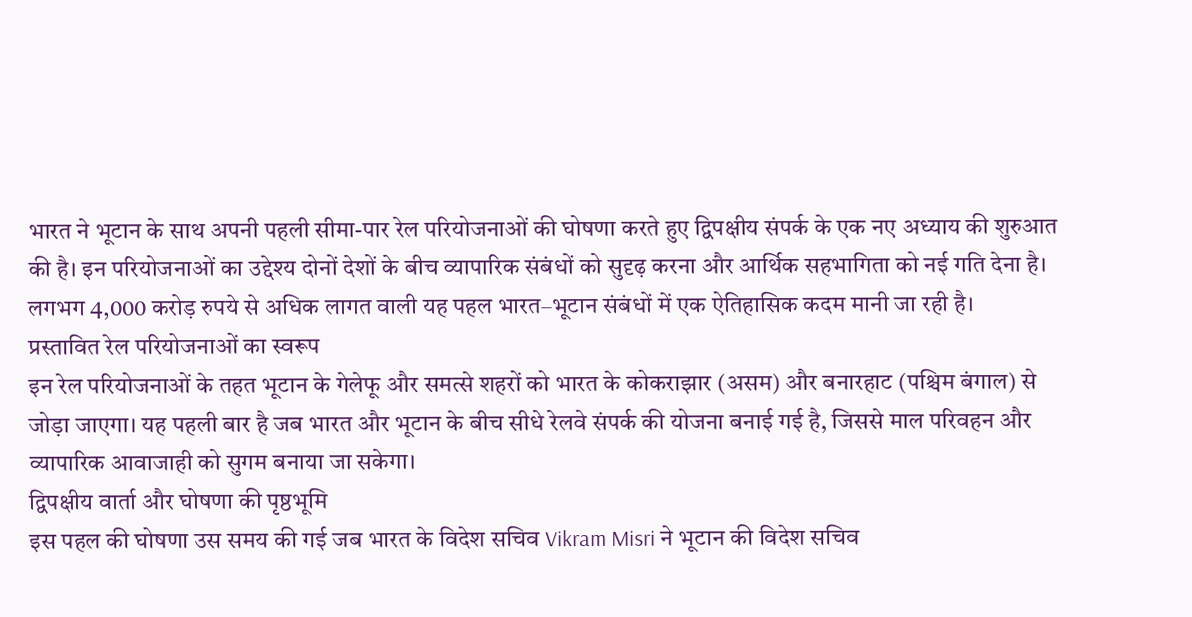भारत ने भूटान के साथ अपनी पहली सीमा-पार रेल परियोजनाओं की घोषणा करते हुए द्विपक्षीय संपर्क के एक नए अध्याय की शुरुआत की है। इन परियोजनाओं का उद्देश्य दोनों देशों के बीच व्यापारिक संबंधों को सुदृढ़ करना और आर्थिक सहभागिता को नई गति देना है। लगभग 4,000 करोड़ रुपये से अधिक लागत वाली यह पहल भारत–भूटान संबंधों में एक ऐतिहासिक कदम मानी जा रही है।
प्रस्तावित रेल परियोजनाओं का स्वरूप
इन रेल परियोजनाओं के तहत भूटान के गेलेफू और समत्से शहरों को भारत के कोकराझार (असम) और बनारहाट (पश्चिम बंगाल) से जोड़ा जाएगा। यह पहली बार है जब भारत और भूटान के बीच सीधे रेलवे संपर्क की योजना बनाई गई है, जिससे माल परिवहन और व्यापारिक आवाजाही को सुगम बनाया जा सकेगा।
द्विपक्षीय वार्ता और घोषणा की पृष्ठभूमि
इस पहल की घोषणा उस समय की गई जब भारत के विदेश सचिव Vikram Misri ने भूटान की विदेश सचिव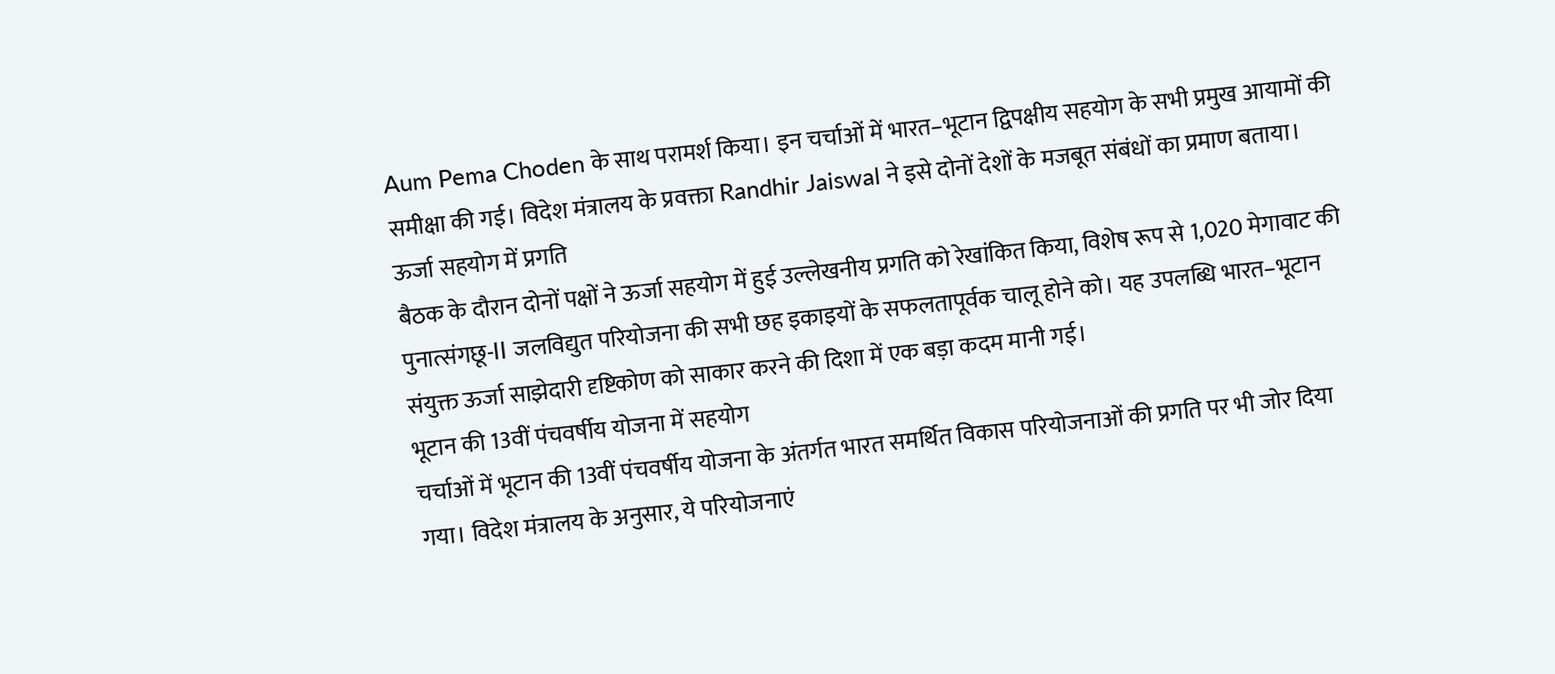Aum Pema Choden के साथ परामर्श किया। इन चर्चाओं में भारत–भूटान द्विपक्षीय सहयोग के सभी प्रमुख आयामों की समीक्षा की गई। विदेश मंत्रालय के प्रवक्ता Randhir Jaiswal ने इसे दोनों देशों के मजबूत संबंधों का प्रमाण बताया।
ऊर्जा सहयोग में प्रगति
बैठक के दौरान दोनों पक्षों ने ऊर्जा सहयोग में हुई उल्लेखनीय प्रगति को रेखांकित किया, विशेष रूप से 1,020 मेगावाट की पुनात्संगछू-II जलविद्युत परियोजना की सभी छह इकाइयों के सफलतापूर्वक चालू होने को। यह उपलब्धि भारत–भूटान संयुक्त ऊर्जा साझेदारी दृष्टिकोण को साकार करने की दिशा में एक बड़ा कदम मानी गई।
भूटान की 13वीं पंचवर्षीय योजना में सहयोग
चर्चाओं में भूटान की 13वीं पंचवर्षीय योजना के अंतर्गत भारत समर्थित विकास परियोजनाओं की प्रगति पर भी जोर दिया गया। विदेश मंत्रालय के अनुसार, ये परियोजनाएं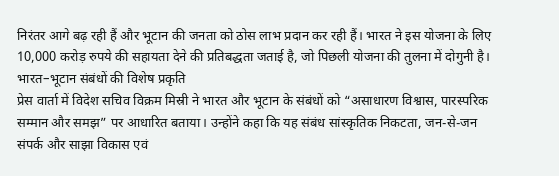निरंतर आगे बढ़ रही हैं और भूटान की जनता को ठोस लाभ प्रदान कर रही हैं। भारत ने इस योजना के लिए 10,000 करोड़ रुपये की सहायता देने की प्रतिबद्धता जताई है, जो पिछली योजना की तुलना में दोगुनी है।
भारत–भूटान संबंधों की विशेष प्रकृति
प्रेस वार्ता में विदेश सचिव विक्रम मिस्री ने भारत और भूटान के संबंधों को “असाधारण विश्वास, पारस्परिक सम्मान और समझ” पर आधारित बताया। उन्होंने कहा कि यह संबंध सांस्कृतिक निकटता, जन-से-जन संपर्क और साझा विकास एवं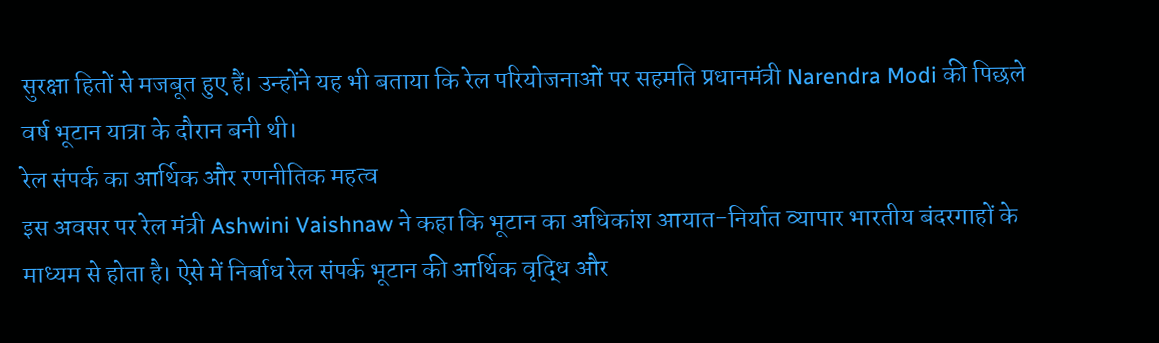सुरक्षा हितों से मजबूत हुए हैं। उन्होंने यह भी बताया कि रेल परियोजनाओं पर सहमति प्रधानमंत्री Narendra Modi की पिछले वर्ष भूटान यात्रा के दौरान बनी थी।
रेल संपर्क का आर्थिक और रणनीतिक महत्व
इस अवसर पर रेल मंत्री Ashwini Vaishnaw ने कहा कि भूटान का अधिकांश आयात-निर्यात व्यापार भारतीय बंदरगाहों के माध्यम से होता है। ऐसे में निर्बाध रेल संपर्क भूटान की आर्थिक वृद्धि और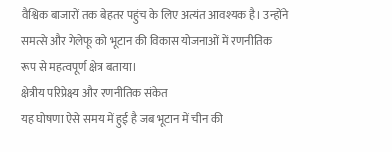वैश्विक बाजारों तक बेहतर पहुंच के लिए अत्यंत आवश्यक है। उन्होंने समत्से और गेलेफू को भूटान की विकास योजनाओं में रणनीतिक रूप से महत्वपूर्ण क्षेत्र बताया।
क्षेत्रीय परिप्रेक्ष्य और रणनीतिक संकेत
यह घोषणा ऐसे समय में हुई है जब भूटान में चीन की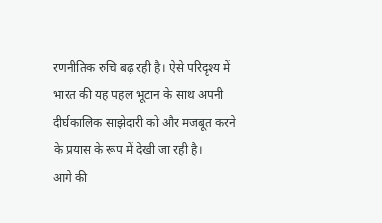रणनीतिक रुचि बढ़ रही है। ऐसे परिदृश्य में भारत की यह पहल भूटान के साथ अपनी दीर्घकालिक साझेदारी को और मजबूत करने के प्रयास के रूप में देखी जा रही है।
आगे की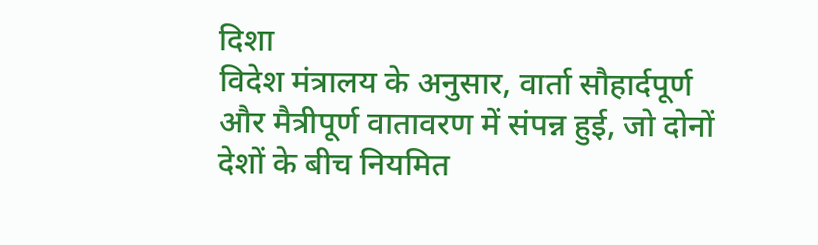दिशा
विदेश मंत्रालय के अनुसार, वार्ता सौहार्दपूर्ण और मैत्रीपूर्ण वातावरण में संपन्न हुई, जो दोनों देशों के बीच नियमित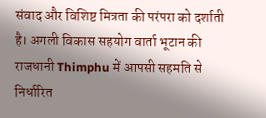संवाद और विशिष्ट मित्रता की परंपरा को दर्शाती है। अगली विकास सहयोग वार्ता भूटान की राजधानी Thimphu में आपसी सहमति से निर्धारित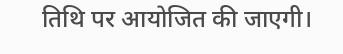तिथि पर आयोजित की जाएगी।